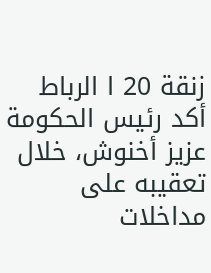زنقة 20 ا الرباط
أكد رئيس الحكومة عزيز أخنوش، خلال تعقيبه على مداخلات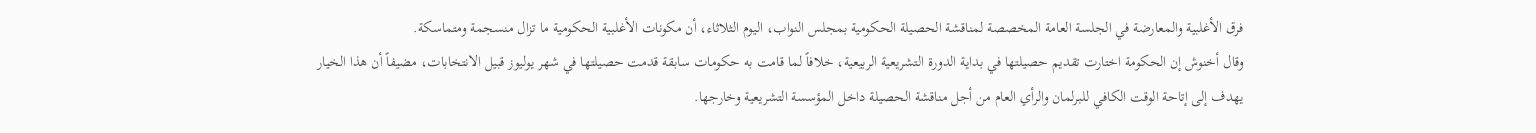فرق الأغلبية والمعارضة في الجلسة العامة المخصصة لمناقشة الحصيلة الحكومية بمجلس النواب، اليوم الثلاثاء، أن مكونات الأغلبية الحكومية ما تزال منسجمة ومتماسكة.
وقال أخنوش إن الحكومة اختارت تقديم حصيلتها في بداية الدورة التشريعية الربيعية، خلافاً لما قامت به حكومات سابقة قدمت حصيلتها في شهر يوليوز قبيل الانتخابات، مضيفاً أن هذا الخيار يهدف إلى إتاحة الوقت الكافي للبرلمان والرأي العام من أجل مناقشة الحصيلة داخل المؤسسة التشريعية وخارجها.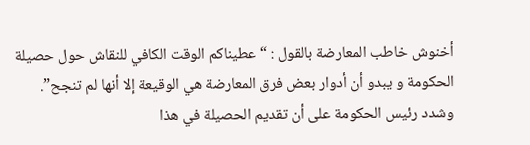أخنوش خاطب المعارضة بالقول : “عطيناكم الوقت الكافي للنقاش حول حصيلة الحكومة و يبدو أن أدوار بعض فرق المعارضة هي الوقيعة إلا أنها لم تنجح”.
وشدد رئيس الحكومة على أن تقديم الحصيلة في هذا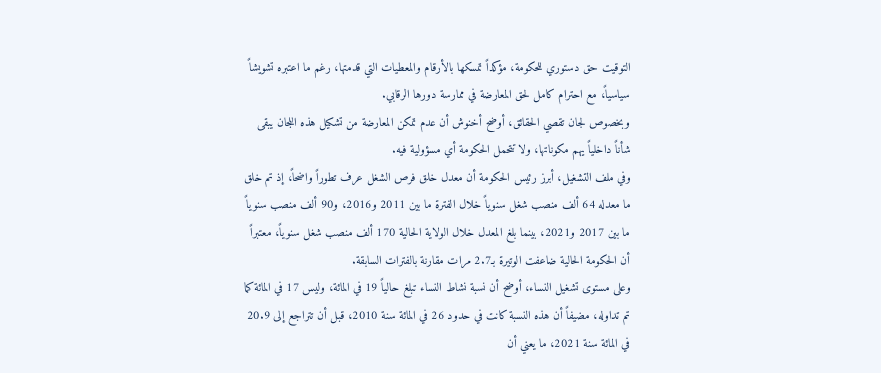التوقيت حق دستوري للحكومة، مؤكداً تمسكها بالأرقام والمعطيات التي قدمتها، رغم ما اعتبره تشويشاً سياسياً، مع احترام كامل لحق المعارضة في ممارسة دورها الرقابي.
وبخصوص لجان تقصي الحقائق، أوضح أخنوش أن عدم تمكن المعارضة من تشكيل هذه اللجان يبقى شأناً داخلياً يهم مكوناتها، ولا تتحمل الحكومة أي مسؤولية فيه.
وفي ملف التشغيل، أبرز رئيس الحكومة أن معدل خلق فرص الشغل عرف تطوراً واضحاً، إذ تم خلق ما معدله 64 ألف منصب شغل سنوياً خلال الفترة ما بين 2011 و2016، و90 ألف منصب سنوياً ما بين 2017 و2021، بينما بلغ المعدل خلال الولاية الحالية 170 ألف منصب شغل سنوياً، معتبراً أن الحكومة الحالية ضاعفت الوتيرة بـ2.7 مرات مقارنة بالفترات السابقة.
وعلى مستوى تشغيل النساء، أوضح أن نسبة نشاط النساء تبلغ حالياً 19 في المائة، وليس 17 في المائة كما تم تداوله، مضيفاً أن هذه النسبة كانت في حدود 26 في المائة سنة 2010، قبل أن تتراجع إلى 20.9 في المائة سنة 2021، ما يعني أن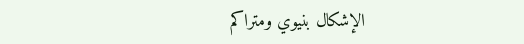الإشكال بنيوي ومتراكم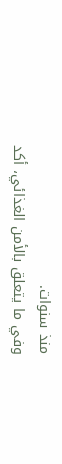منذ سنوات.
وفي ما يتعلق بالأمن الغذائي، أكد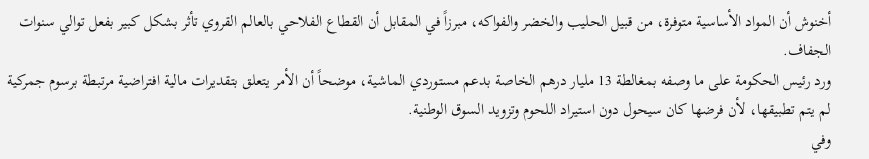أخنوش أن المواد الأساسية متوفرة، من قبيل الحليب والخضر والفواكه، مبرزاً في المقابل أن القطاع الفلاحي بالعالم القروي تأثر بشكل كبير بفعل توالي سنوات الجفاف.
ورد رئيس الحكومة على ما وصفه بمغالطة 13 مليار درهم الخاصة بدعم مستوردي الماشية، موضحاً أن الأمر يتعلق بتقديرات مالية افتراضية مرتبطة برسوم جمركية لم يتم تطبيقها، لأن فرضها كان سيحول دون استيراد اللحوم وتزويد السوق الوطنية.
وفي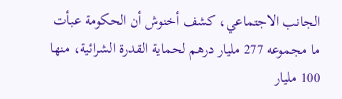الجانب الاجتماعي، كشف أخنوش أن الحكومة عبأت ما مجموعه 277 مليار درهم لحماية القدرة الشرائية، منها 100 مليار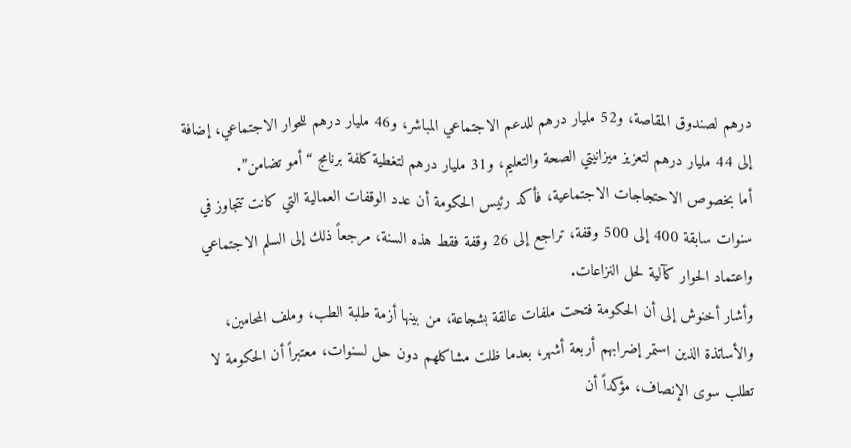درهم لصندوق المقاصة، و52 مليار درهم للدعم الاجتماعي المباشر، و46 مليار درهم للحوار الاجتماعي، إضافة إلى 44 مليار درهم لتعزيز ميزانيتي الصحة والتعليم، و31 مليار درهم لتغطية كلفة برنامج “أمو تضامن”.
أما بخصوص الاحتجاجات الاجتماعية، فأكد رئيس الحكومة أن عدد الوقفات العمالية التي كانت تتجاوز في سنوات سابقة 400 إلى 500 وقفة، تراجع إلى 26 وقفة فقط هذه السنة، مرجعاً ذلك إلى السلم الاجتماعي واعتماد الحوار كآلية لحل النزاعات.
وأشار أخنوش إلى أن الحكومة فتحت ملفات عالقة بشجاعة، من بينها أزمة طلبة الطب، وملف المحامين، والأساتذة الذين استمر إضرابهم أربعة أشهر، بعدما ظلت مشاكلهم دون حل لسنوات، معتبراً أن الحكومة لا تطلب سوى الإنصاف، مؤكداً أن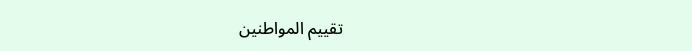تقييم المواطنين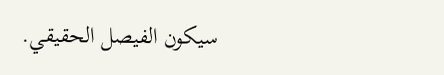سيكون الفيصل الحقيقي.